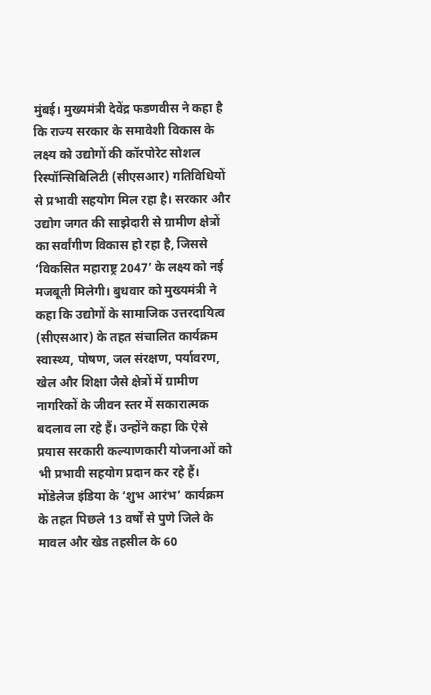मुंबई। मुख्यमंत्री देवेंद्र फडणवीस ने कहा है कि राज्य सरकार के समावेशी विकास के लक्ष्य को उद्योगों की कॉरपोरेट सोशल रिस्पॉन्सिबिलिटी (सीएसआर) गतिविधियों से प्रभावी सहयोग मिल रहा है। सरकार और उद्योग जगत की साझेदारी से ग्रामीण क्षेत्रों का सर्वांगीण विकास हो रहा है, जिससे ‘विकसित महाराष्ट्र 2047’ के लक्ष्य को नई मजबूती मिलेगी। बुधवार को मुख्यमंत्री ने कहा कि उद्योगों के सामाजिक उत्तरदायित्व (सीएसआर) के तहत संचालित कार्यक्रम स्वास्थ्य, पोषण, जल संरक्षण, पर्यावरण, खेल और शिक्षा जैसे क्षेत्रों में ग्रामीण नागरिकों के जीवन स्तर में सकारात्मक बदलाव ला रहे हैं। उन्होंने कहा कि ऐसे प्रयास सरकारी कल्याणकारी योजनाओं को भी प्रभावी सहयोग प्रदान कर रहे हैं। मोंडेलेज इंडिया के ‘शुभ आरंभ’ कार्यक्रम के तहत पिछले 13 वर्षों से पुणे जिले के मावल और खेड तहसील के 60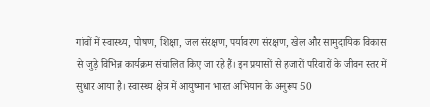गांवों में स्वास्थ्य, पोषण, शिक्षा, जल संरक्षण, पर्यावरण संरक्षण, खेल और सामुदायिक विकास से जुड़े विभिन्न कार्यक्रम संचालित किए जा रहे हैं। इन प्रयासों से हजारों परिवारों के जीवन स्तर में सुधार आया है। स्वास्थ्य क्षेत्र में आयुष्मान भारत अभियान के अनुरूप 50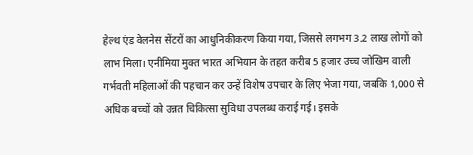हेल्थ एंड वेलनेस सेंटरों का आधुनिकीकरण किया गया, जिससे लगभग 3.2 लाख लोगों को लाभ मिला। एनीमिया मुक्त भारत अभियान के तहत करीब 5 हजार उच्च जोखिम वाली गर्भवती महिलाओं की पहचान कर उन्हें विशेष उपचार के लिए भेजा गया, जबकि 1,000 से अधिक बच्चों को उन्नत चिकित्सा सुविधा उपलब्ध कराई गई। इसके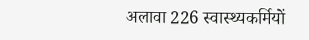अलावा 226 स्वास्थ्यकर्मियों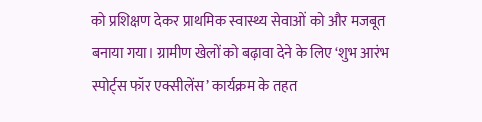को प्रशिक्षण देकर प्राथमिक स्वास्थ्य सेवाओं को और मजबूत बनाया गया। ग्रामीण खेलों को बढ़ावा देने के लिए ‘शुभ आरंभ स्पोर्ट्स फॉर एक्सीलेंस’ कार्यक्रम के तहत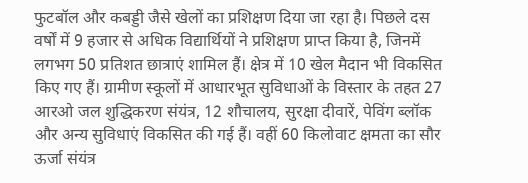फुटबॉल और कबड्डी जैसे खेलों का प्रशिक्षण दिया जा रहा है। पिछले दस वर्षों में 9 हजार से अधिक विद्यार्थियों ने प्रशिक्षण प्राप्त किया है, जिनमें लगभग 50 प्रतिशत छात्राएं शामिल हैं। क्षेत्र में 10 खेल मैदान भी विकसित किए गए हैं। ग्रामीण स्कूलों में आधारभूत सुविधाओं के विस्तार के तहत 27 आरओ जल शुद्धिकरण संयंत्र, 12 शौचालय, सुरक्षा दीवारें, पेविंग ब्लॉक और अन्य सुविधाएं विकसित की गई हैं। वहीं 60 किलोवाट क्षमता का सौर ऊर्जा संयंत्र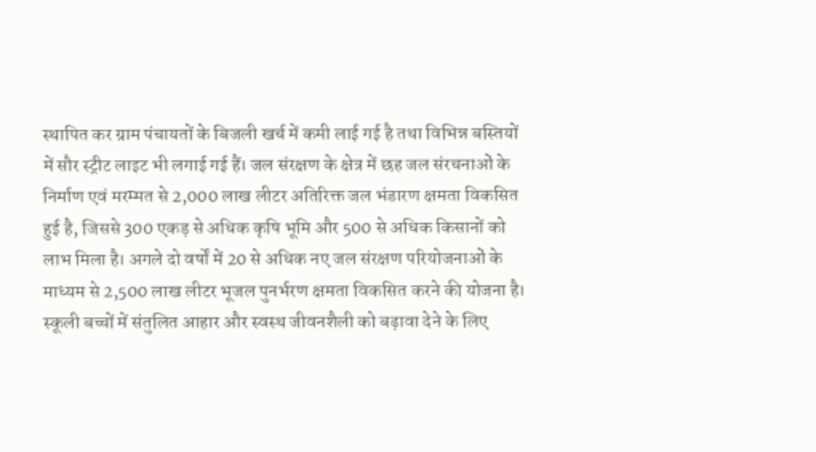स्थापित कर ग्राम पंचायतों के बिजली खर्च में कमी लाई गई है तथा विभिन्न बस्तियों में सौर स्ट्रीट लाइट भी लगाई गई हैं। जल संरक्षण के क्षेत्र में छह जल संरचनाओं के निर्माण एवं मरम्मत से 2,000 लाख लीटर अतिरिक्त जल भंडारण क्षमता विकसित हुई है, जिससे 300 एकड़ से अधिक कृषि भूमि और 500 से अधिक किसानों को लाभ मिला है। अगले दो वर्षों में 20 से अधिक नए जल संरक्षण परियोजनाओं के माध्यम से 2,500 लाख लीटर भूजल पुनर्भरण क्षमता विकसित करने की योजना है। स्कूली बच्चों में संतुलित आहार और स्वस्थ जीवनशैली को बढ़ावा देने के लिए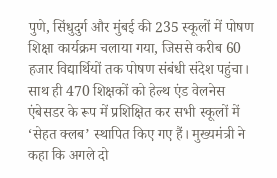पुणे, सिंधुदुर्ग और मुंबई की 235 स्कूलों में पोषण शिक्षा कार्यक्रम चलाया गया, जिससे करीब 60 हजार विद्यार्थियों तक पोषण संबंधी संदेश पहुंचा। साथ ही 470 शिक्षकों को हेल्थ एंड वेलनेस एंबेसडर के रूप में प्रशिक्षित कर सभी स्कूलों में ‘सेहत क्लब’ स्थापित किए गए हैं। मुख्यमंत्री ने कहा कि अगले दो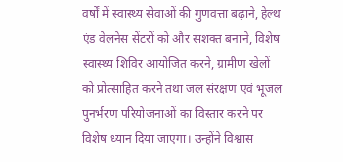वर्षों में स्वास्थ्य सेवाओं की गुणवत्ता बढ़ाने, हेल्थ एंड वेलनेस सेंटरों को और सशक्त बनाने, विशेष स्वास्थ्य शिविर आयोजित करने, ग्रामीण खेलों को प्रोत्साहित करने तथा जल संरक्षण एवं भूजल पुनर्भरण परियोजनाओं का विस्तार करने पर विशेष ध्यान दिया जाएगा। उन्होंने विश्वास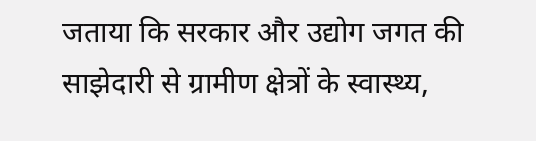जताया कि सरकार और उद्योग जगत की साझेदारी से ग्रामीण क्षेत्रों के स्वास्थ्य,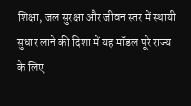शिक्षा, जल सुरक्षा और जीवन स्तर में स्थायी सुधार लाने की दिशा में यह मॉडल पूरे राज्य के लिए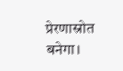प्रेरणास्रोत बनेगा।